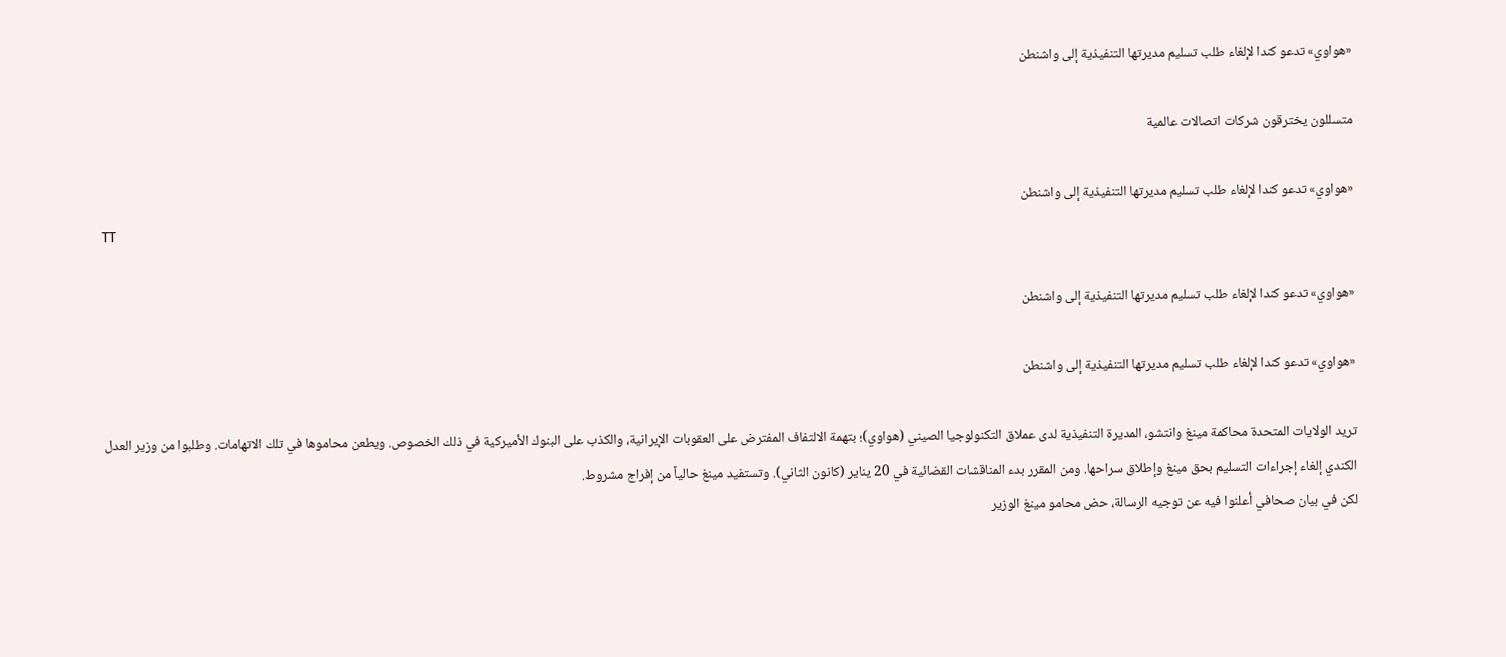«هواوي» تدعو كندا لإلغاء طلب تسليم مديرتها التنفيذية إلى واشنطن

متسللون يخترقون شركات اتصالات عالمية

«هواوي» تدعو كندا لإلغاء طلب تسليم مديرتها التنفيذية إلى واشنطن
TT

«هواوي» تدعو كندا لإلغاء طلب تسليم مديرتها التنفيذية إلى واشنطن

«هواوي» تدعو كندا لإلغاء طلب تسليم مديرتها التنفيذية إلى واشنطن

تريد الولايات المتحدة محاكمة مينغ وانتشو، المديرة التنفيذية لدى عملاق التكنولوجيا الصيني (هواوي)؛ بتهمة الالتفاف المفترض على العقوبات الإيرانية، والكذب على البنوك الأميركية في ذلك الخصوص. ويطعن محاموها في تلك الاتهامات. وطلبوا من وزير العدل الكندي إلغاء إجراءات التسليم بحق مينغ وإطلاق سراحها. ومن المقرر بدء المناقشات القضائية في 20 يناير (كانون الثاني). وتستفيد مينغ حالياً من إفراج مشروط.
لكن في بيان صحافي أعلنوا فيه عن توجيه الرسالة، حض محامو مينغ الوزير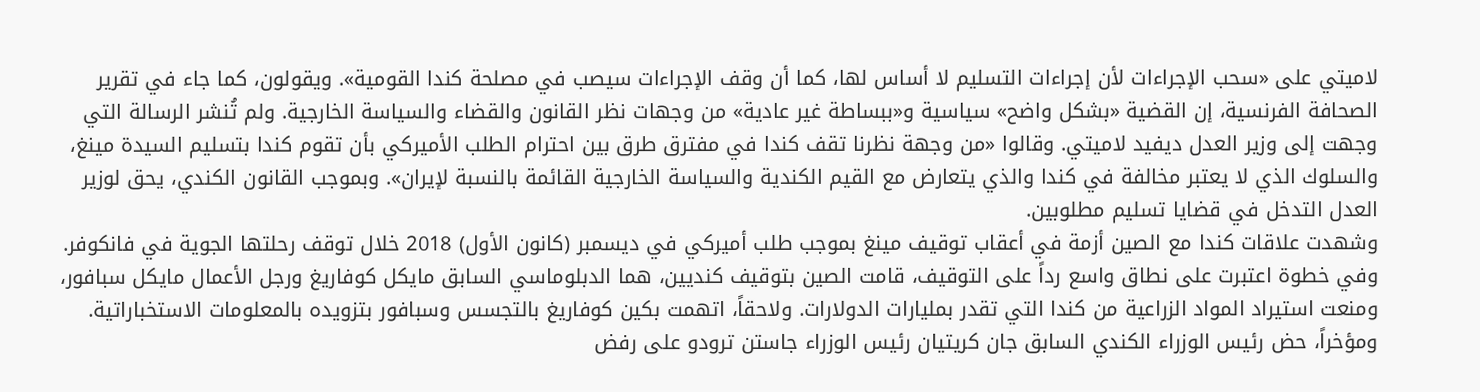لاميتي على «سحب الإجراءات لأن إجراءات التسليم لا أساس لها، كما أن وقف الإجراءات سيصب في مصلحة كندا القومية». ويقولون، كما جاء في تقرير الصحافة الفرنسية، إن القضية «بشكل واضح» سياسية و«ببساطة غير عادية» من وجهات نظر القانون والقضاء والسياسة الخارجية. ولم تُنشر الرسالة التي وجهت إلى وزير العدل ديفيد لاميتي. وقالوا «من وجهة نظرنا تقف كندا في مفترق طرق بين احترام الطلب الأميركي بأن تقوم كندا بتسليم السيدة مينغ، والسلوك الذي لا يعتبر مخالفة في كندا والذي يتعارض مع القيم الكندية والسياسة الخارجية القائمة بالنسبة لإيران». وبموجب القانون الكندي، يحق لوزير العدل التدخل في قضايا تسليم مطلوبين.
وشهدت علاقات كندا مع الصين أزمة في أعقاب توقيف مينغ بموجب طلب أميركي في ديسمبر (كانون الأول) 2018 خلال توقف رحلتها الجوية في فانكوفر. وفي خطوة اعتبرت على نطاق واسع رداً على التوقيف، قامت الصين بتوقيف كنديين، هما الدبلوماسي السابق مايكل كوفاريغ ورجل الأعمال مايكل سبافور، ومنعت استيراد المواد الزراعية من كندا التي تقدر بمليارات الدولارات. ولاحقاً، اتهمت بكين كوفاريغ بالتجسس وسبافور بتزويده بالمعلومات الاستخباراتية. ومؤخراً، حض رئيس الوزراء الكندي السابق جان كريتيان رئيس الوزراء جاستن ترودو على رفض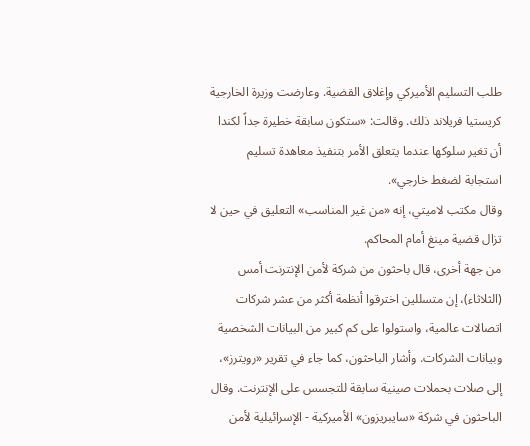طلب التسليم الأميركي وإغلاق القضية. وعارضت وزيرة الخارجية كريستيا فريلاند ذلك. وقالت: «ستكون سابقة خطيرة جداً لكندا أن تغير سلوكها عندما يتعلق الأمر بتنفيذ معاهدة تسليم استجابة لضغط خارجي».
وقال مكتب لاميتي، إنه «من غير المناسب» التعليق في حين لا تزال قضية مينغ أمام المحاكم.
من جهة أخرى، قال باحثون من شركة لأمن الإنترنت أمس (الثلاثاء)، إن متسللين اخترقوا أنظمة أكثر من عشر شركات اتصالات عالمية، واستولوا على كم كبير من البيانات الشخصية وبيانات الشركات. وأشار الباحثون، كما جاء في تقرير «رويترز»، إلى صلات بحملات صينية سابقة للتجسس على الإنترنت. وقال الباحثون في شركة «سايبريزون» الأميركية - الإسرائيلية لأمن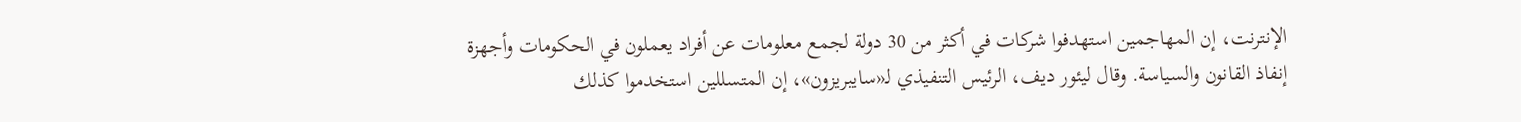الإنترنت، إن المهاجمين استهدفوا شركات في أكثر من 30 دولة لجمع معلومات عن أفراد يعملون في الحكومات وأجهزة إنفاذ القانون والسياسة. وقال ليئور ديف، الرئيس التنفيذي لـ«سايبريزون»، إن المتسللين استخدموا كذلك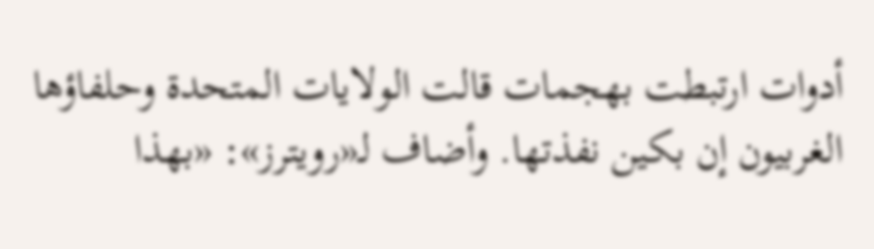أدوات ارتبطت بهجمات قالت الولايات المتحدة وحلفاؤها الغربيون إن بكين نفذتها. وأضاف لـ«رويترز»: «بهذا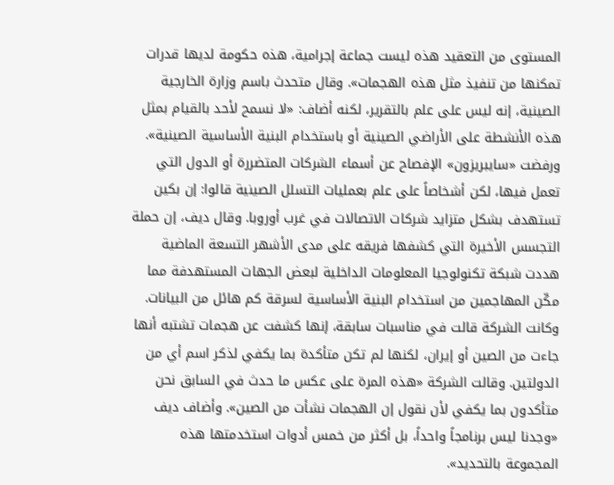المستوى من التعقيد هذه ليست جماعة إجرامية، هذه حكومة لديها قدرات تمكنها من تنفيذ مثل هذه الهجمات». وقال متحدث باسم وزارة الخارجية الصينية، إنه ليس على علم بالتقرير، لكنه أضاف: «لا نسمح لأحد بالقيام بمثل هذه الأنشطة على الأراضي الصينية أو باستخدام البنية الأساسية الصينية». ورفضت «سايبريزون» الإفصاح عن أسماء الشركات المتضررة أو الدول التي تعمل فيها، لكن أشخاصاً على علم بعمليات التسلل الصينية قالوا: إن بكين تستهدف بشكل متزايد شركات الاتصالات في غرب أوروبا. وقال ديف، إن حملة التجسس الأخيرة التي كشفها فريقه على مدى الأشهر التسعة الماضية هددت شبكة تكنولوجيا المعلومات الداخلية لبعض الجهات المستهدفة مما مكّن المهاجمين من استخدام البنية الأساسية لسرقة كم هائل من البيانات.
وكانت الشركة قالت في مناسبات سابقة، إنها كشفت عن هجمات تشتبه أنها جاءت من الصين أو إيران، لكنها لم تكن متأكدة بما يكفي لذكر اسم أي من الدولتين. وقالت الشركة «هذه المرة على عكس ما حدث في السابق نحن متأكدون بما يكفي لأن نقول إن الهجمات نشأت من الصين». وأضاف ديف «وجدنا ليس برنامجاً واحداً، بل أكثر من خمس أدوات استخدمتها هذه المجموعة بالتحديد».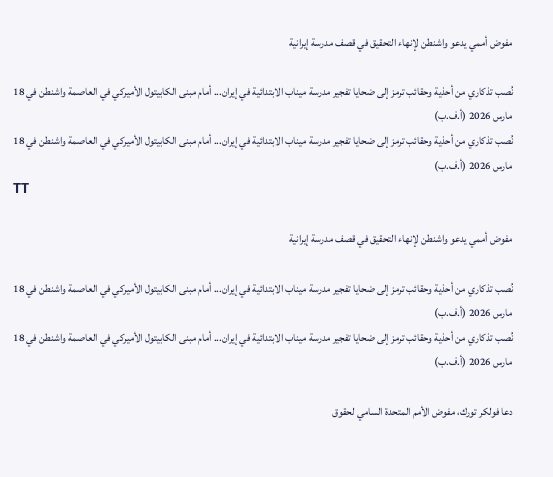مفوض أممي يدعو واشنطن لإنهاء التحقيق في قصف مدرسة إيرانية

نُصب تذكاري من أحذية وحقائب ترمز إلى ضحايا تفجير مدرسة ميناب الابتدائية في إيران... أمام مبنى الكابيتول الأميركي في العاصمة واشنطن في 18 مارس 2026 (أ.ف.ب)
نُصب تذكاري من أحذية وحقائب ترمز إلى ضحايا تفجير مدرسة ميناب الابتدائية في إيران... أمام مبنى الكابيتول الأميركي في العاصمة واشنطن في 18 مارس 2026 (أ.ف.ب)
TT

مفوض أممي يدعو واشنطن لإنهاء التحقيق في قصف مدرسة إيرانية

نُصب تذكاري من أحذية وحقائب ترمز إلى ضحايا تفجير مدرسة ميناب الابتدائية في إيران... أمام مبنى الكابيتول الأميركي في العاصمة واشنطن في 18 مارس 2026 (أ.ف.ب)
نُصب تذكاري من أحذية وحقائب ترمز إلى ضحايا تفجير مدرسة ميناب الابتدائية في إيران... أمام مبنى الكابيتول الأميركي في العاصمة واشنطن في 18 مارس 2026 (أ.ف.ب)

دعا فولكر تورك، مفوض الأمم المتحدة السامي لحقوق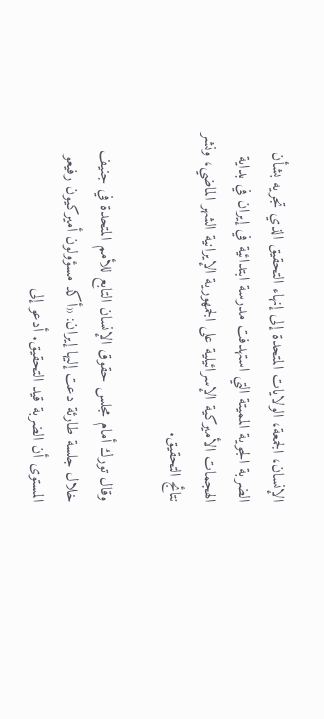الإنسان، الجمعة، الولايات المتحدة إلى إنهاء التحقيق الذي تجريه بشأن الضربة الجوية المميتة التي استهدفت مدرسة ابتدائية في إيران في بداية الهجمات الأميركية الإسرائيلية على الجمهورية الإيرانية الشهر الماضي، ونشر نتائج التحقيق.

وقال تورك أمام مجلس حقوق الإنسان التابع للأمم المتحدة في جنيف خلال جلسة طارئة دعت إليها إيران: «أكد مسؤولون أميركيون رفيعو المستوى أن الضربة قيد التحقيق. أدعو إلى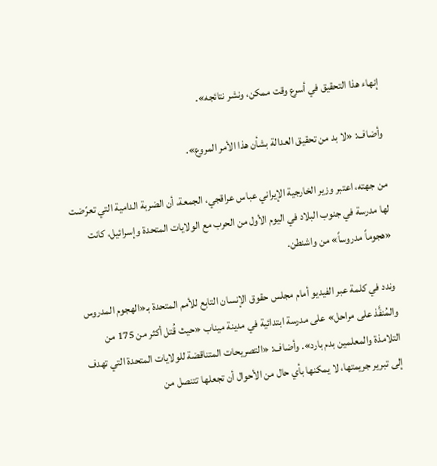إنهاء هذا التحقيق في أسرع وقت ممكن، ونشر نتائجه».

وأضاف: «لا بد من تحقيق العدالة بشأن هذا الأمر المروع».

من جهته، اعتبر وزير الخارجية الإيراني عباس عراقجي، الجمعة، أن الضربة الدامية التي تعرّضت لها مدرسة في جنوب البلاد في اليوم الأول من الحرب مع الولايات المتحدة وإسرائيل، كانت «هجوماً مدروساً» من واشنطن.

وندد في كلمة عبر الفيديو أمام مجلس حقوق الإنسان التابع للأمم المتحدة بـ«الهجوم المدروس والمُنفَّذ على مراحل» على مدرسة ابتدائية في مدينة ميناب «حيث قُتل أكثر من 175 من التلامذة والمعلمين بدم بارد». وأضاف: «التصريحات المتناقضة للولايات المتحدة التي تهدف إلى تبرير جريمتها، لا يمكنها بأي حال من الأحوال أن تجعلها تتنصل من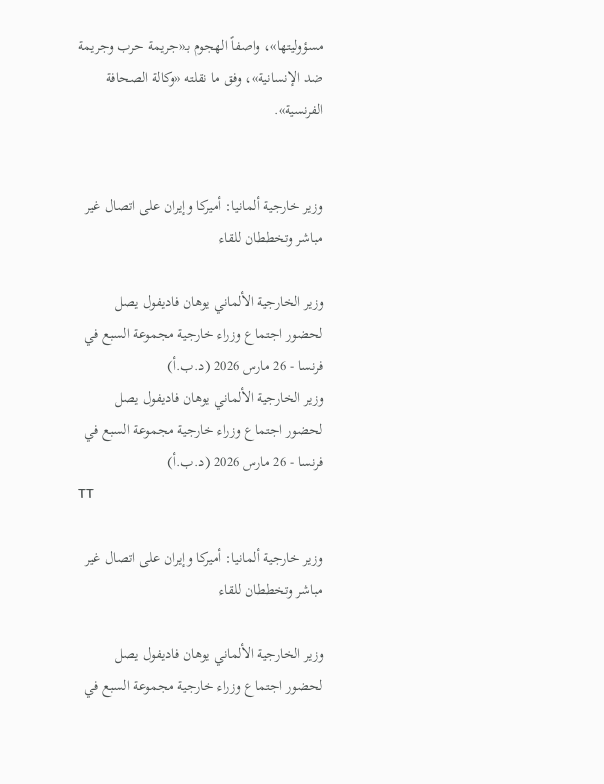مسؤوليتها»، واصفاً الهجوم بـ«جريمة حرب وجريمة ضد الإنسانية»، وفق ما نقلته «وكالة الصحافة الفرنسية».


وزير خارجية ألمانيا: أميركا وإيران على اتصال غير مباشر وتخططان للقاء

وزير الخارجية الألماني يوهان فاديفول يصل لحضور اجتماع وزراء خارجية مجموعة السبع في فرنسا - 26 مارس 2026 (د.ب.أ)
وزير الخارجية الألماني يوهان فاديفول يصل لحضور اجتماع وزراء خارجية مجموعة السبع في فرنسا - 26 مارس 2026 (د.ب.أ)
TT

وزير خارجية ألمانيا: أميركا وإيران على اتصال غير مباشر وتخططان للقاء

وزير الخارجية الألماني يوهان فاديفول يصل لحضور اجتماع وزراء خارجية مجموعة السبع في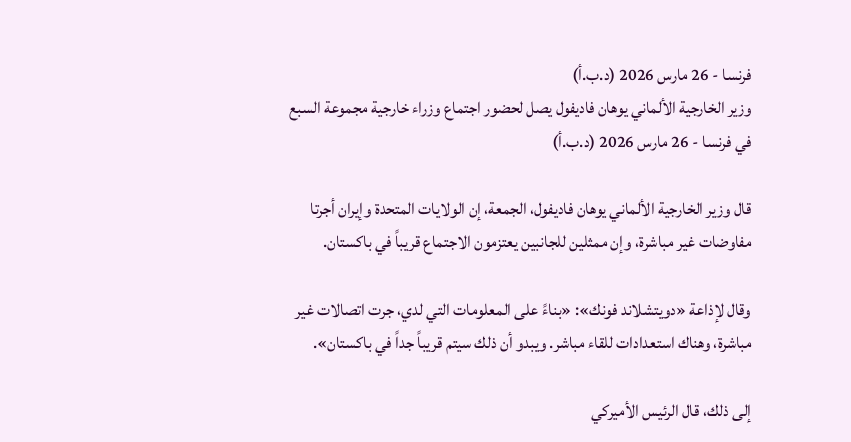فرنسا - 26 مارس 2026 (د.ب.أ)
وزير الخارجية الألماني يوهان فاديفول يصل لحضور اجتماع وزراء خارجية مجموعة السبع في فرنسا - 26 مارس 2026 (د.ب.أ)

قال وزير الخارجية الألماني يوهان فاديفول، الجمعة، إن الولايات المتحدة وإيران أجرتا مفاوضات غير مباشرة، وإن ممثلين للجانبين يعتزمون الاجتماع قريباً في باكستان.

وقال لإذاعة «دويتشلاند فونك»: «بناءً على المعلومات التي لدي، جرت اتصالات غير مباشرة، وهناك استعدادات للقاء مباشر. ويبدو أن ذلك سيتم قريباً جداً في باكستان».

إلى ذلك، قال الرئيس الأميركي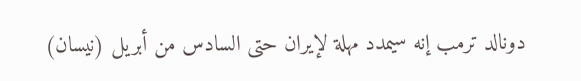دونالد ترمب إنه سيمدد مهلة لإيران حتى السادس من أبريل (نيسان)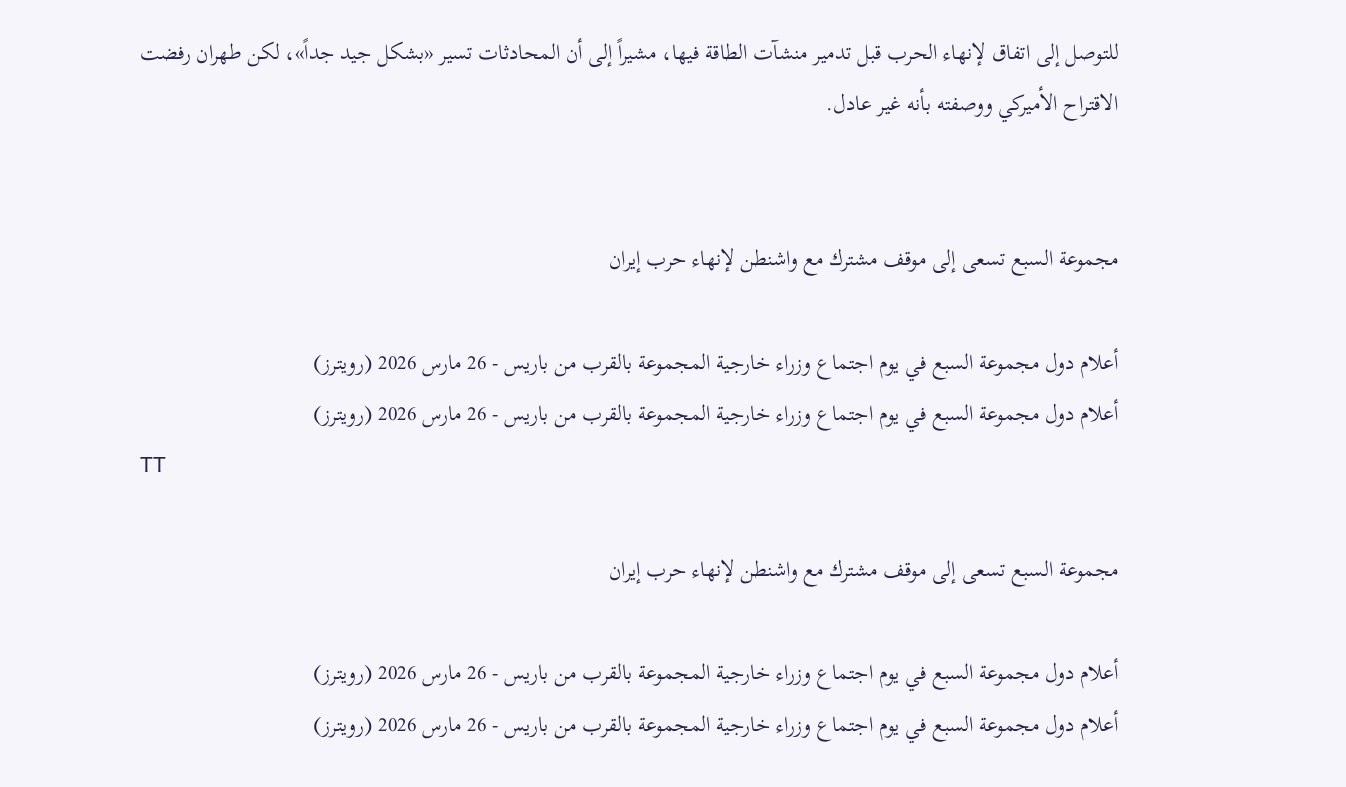للتوصل إلى اتفاق لإنهاء الحرب قبل تدمير منشآت الطاقة فيها، مشيراً إلى أن المحادثات تسير «بشكل جيد جداً»، لكن طهران رفضت الاقتراح الأميركي ووصفته بأنه غير عادل.


مجموعة السبع تسعى إلى موقف مشترك مع واشنطن لإنهاء حرب إيران

أعلام دول مجموعة السبع في يوم اجتماع وزراء خارجية المجموعة بالقرب من باريس - 26 مارس 2026 (رويترز)
أعلام دول مجموعة السبع في يوم اجتماع وزراء خارجية المجموعة بالقرب من باريس - 26 مارس 2026 (رويترز)
TT

مجموعة السبع تسعى إلى موقف مشترك مع واشنطن لإنهاء حرب إيران

أعلام دول مجموعة السبع في يوم اجتماع وزراء خارجية المجموعة بالقرب من باريس - 26 مارس 2026 (رويترز)
أعلام دول مجموعة السبع في يوم اجتماع وزراء خارجية المجموعة بالقرب من باريس - 26 مارس 2026 (رويترز)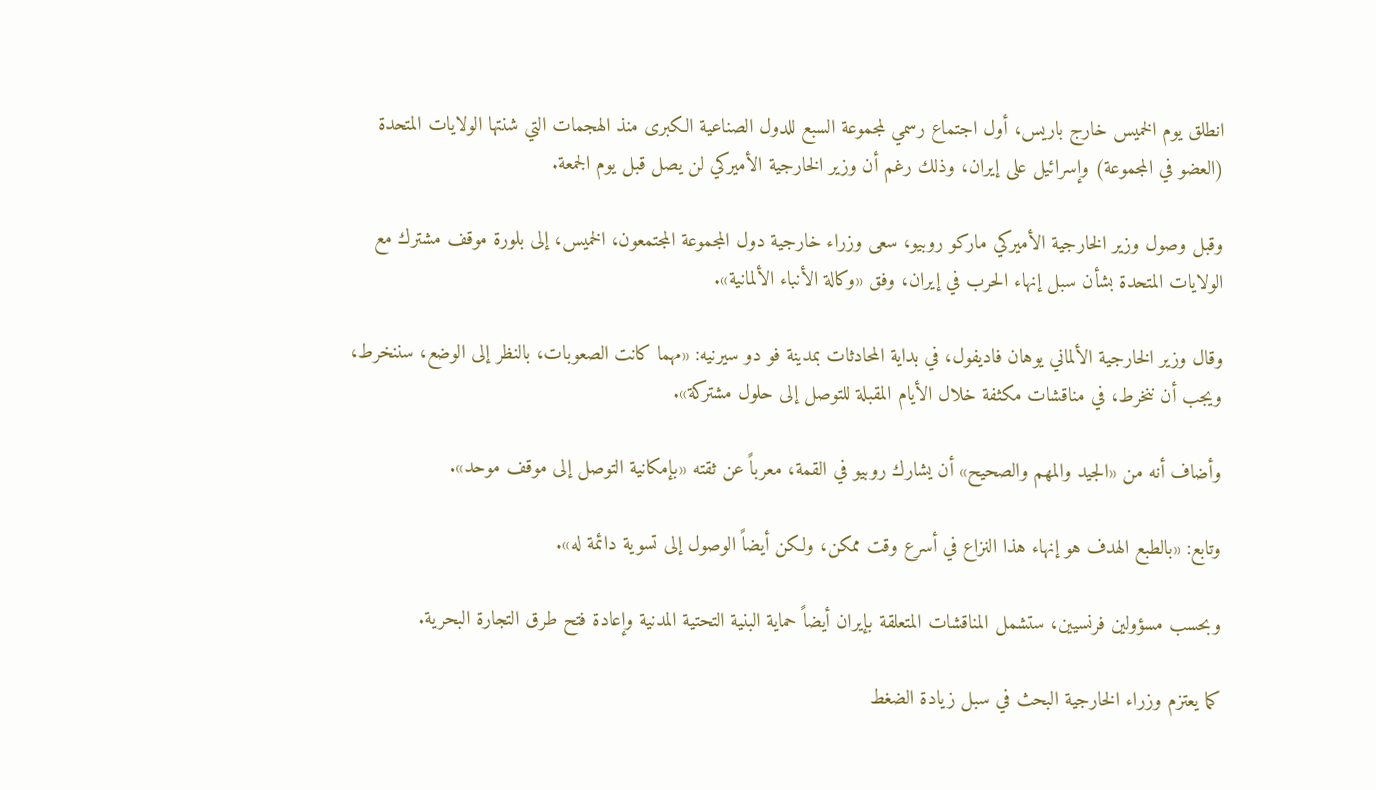انطلق يوم الخميس خارج باريس، أول اجتماع رسمي لمجموعة السبع للدول الصناعية الكبرى منذ الهجمات التي شنتها الولايات المتحدة (العضو في المجموعة) وإسرائيل على إيران، وذلك رغم أن وزير الخارجية الأميركي لن يصل قبل يوم الجمعة.

وقبل وصول وزير الخارجية الأميركي ماركو روبيو، سعى وزراء خارجية دول المجموعة المجتمعون، الخميس، إلى بلورة موقف مشترك مع الولايات المتحدة بشأن سبل إنهاء الحرب في إيران، وفق «وكالة الأنباء الألمانية».

وقال وزير الخارجية الألماني يوهان فاديفول، في بداية المحادثات بمدينة فو دو سيرنيه: «مهما كانت الصعوبات، بالنظر إلى الوضع، سننخرط، ويجب أن ننخرط، في مناقشات مكثفة خلال الأيام المقبلة للتوصل إلى حلول مشتركة».

وأضاف أنه من «الجيد والمهم والصحيح» أن يشارك روبيو في القمة، معرباً عن ثقته «بإمكانية التوصل إلى موقف موحد».

وتابع: «بالطبع الهدف هو إنهاء هذا النزاع في أسرع وقت ممكن، ولكن أيضاً الوصول إلى تسوية دائمة له».

وبحسب مسؤولين فرنسيين، ستشمل المناقشات المتعلقة بإيران أيضاً حماية البنية التحتية المدنية وإعادة فتح طرق التجارة البحرية.

كما يعتزم وزراء الخارجية البحث في سبل زيادة الضغط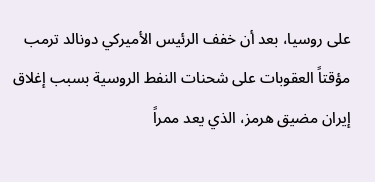على روسيا، بعد أن خفف الرئيس الأميركي دونالد ترمب مؤقتاً العقوبات على شحنات النفط الروسية بسبب إغلاق إيران مضيق هرمز، الذي يعد ممراً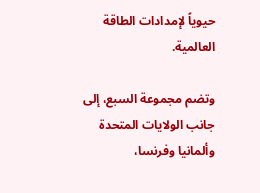حيوياً لإمدادات الطاقة العالمية.

وتضم مجموعة السبع، إلى جانب الولايات المتحدة وألمانيا وفرنسا،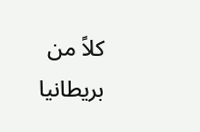كلاً من بريطانيا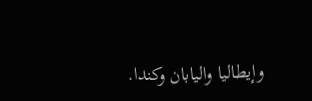وإيطاليا واليابان وكندا.